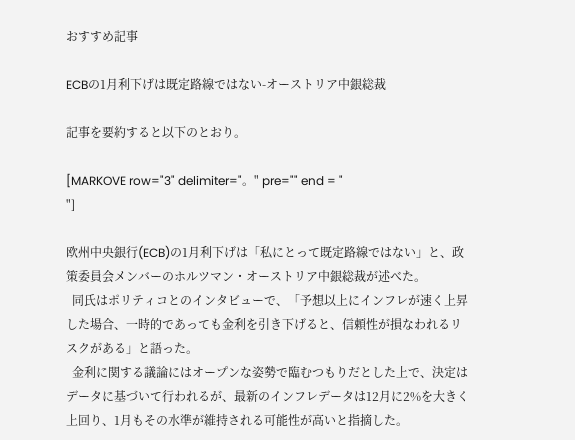おすすめ記事

ECBの1月利下げは既定路線ではない-オーストリア中銀総裁

記事を要約すると以下のとおり。

[MARKOVE row="3" delimiter="。" pre="" end = "
"]

欧州中央銀行(ECB)の1月利下げは「私にとって既定路線ではない」と、政策委員会メンバーのホルツマン・オーストリア中銀総裁が述べた。
  同氏はポリティコとのインタビューで、「予想以上にインフレが速く上昇した場合、一時的であっても金利を引き下げると、信頼性が損なわれるリスクがある」と語った。
  金利に関する議論にはオープンな姿勢で臨むつもりだとした上で、決定はデータに基づいて行われるが、最新のインフレデータは12月に2%を大きく上回り、1月もその水準が維持される可能性が高いと指摘した。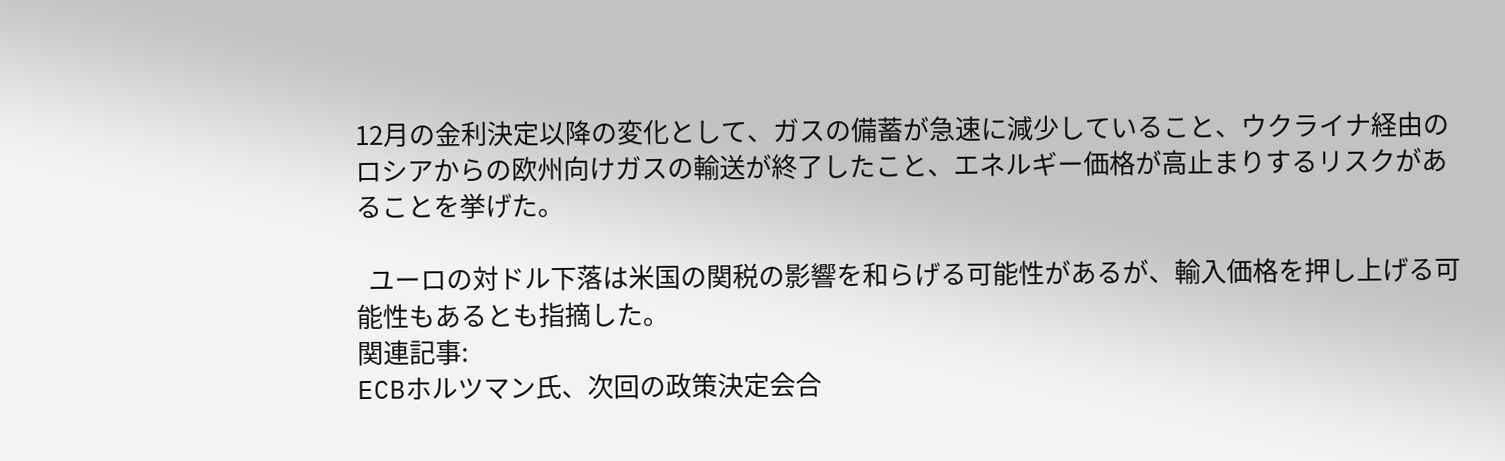12月の金利決定以降の変化として、ガスの備蓄が急速に減少していること、ウクライナ経由のロシアからの欧州向けガスの輸送が終了したこと、エネルギー価格が高止まりするリスクがあることを挙げた。

  ユーロの対ドル下落は米国の関税の影響を和らげる可能性があるが、輸入価格を押し上げる可能性もあるとも指摘した。
関連記事:
ECBホルツマン氏、次回の政策決定会合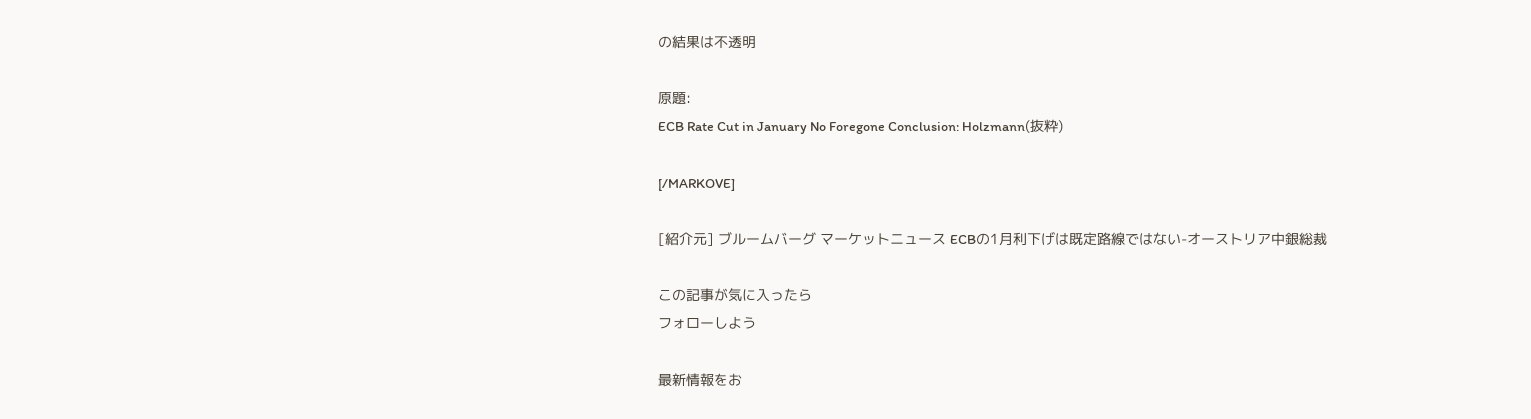の結果は不透明

原題:
ECB Rate Cut in January No Foregone Conclusion: Holzmann(抜粋)

[/MARKOVE]

[紹介元] ブルームバーグ マーケットニュース ECBの1月利下げは既定路線ではない-オーストリア中銀総裁

この記事が気に入ったら
フォローしよう

最新情報をお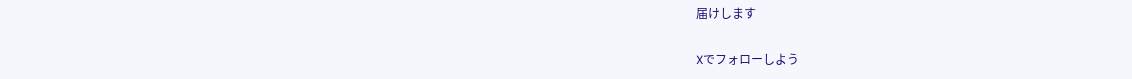届けします

Xでフォローしよう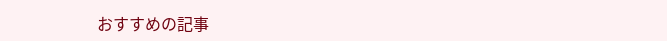おすすめの記事